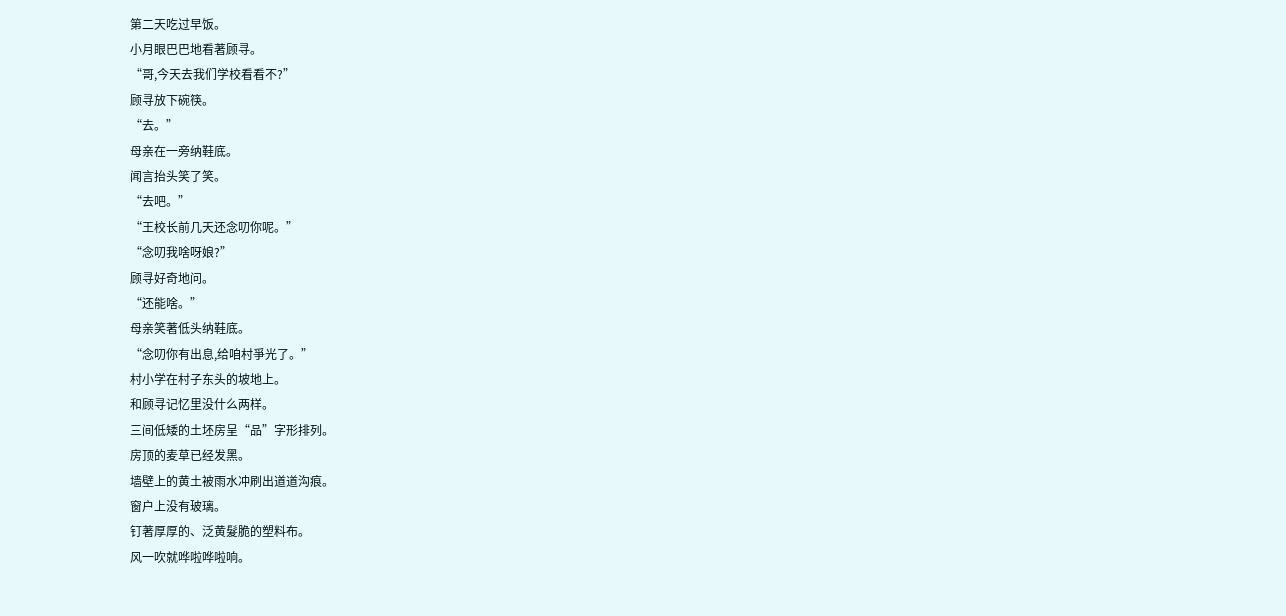第二天吃过早饭。
小月眼巴巴地看著顾寻。
“哥,今天去我们学校看看不?”
顾寻放下碗筷。
“去。”
母亲在一旁纳鞋底。
闻言抬头笑了笑。
“去吧。”
“王校长前几天还念叨你呢。”
“念叨我啥呀娘?”
顾寻好奇地问。
“还能啥。”
母亲笑著低头纳鞋底。
“念叨你有出息,给咱村爭光了。”
村小学在村子东头的坡地上。
和顾寻记忆里没什么两样。
三间低矮的土坯房呈“品”字形排列。
房顶的麦草已经发黑。
墙壁上的黄土被雨水冲刷出道道沟痕。
窗户上没有玻璃。
钉著厚厚的、泛黄髮脆的塑料布。
风一吹就哗啦哗啦响。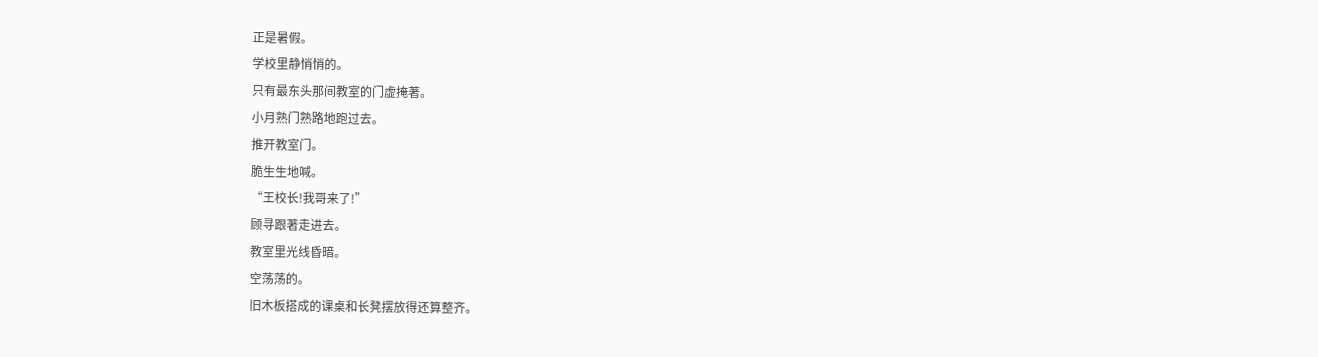正是暑假。
学校里静悄悄的。
只有最东头那间教室的门虚掩著。
小月熟门熟路地跑过去。
推开教室门。
脆生生地喊。
“王校长!我哥来了!”
顾寻跟著走进去。
教室里光线昏暗。
空荡荡的。
旧木板搭成的课桌和长凳摆放得还算整齐。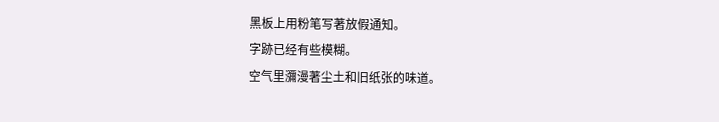黑板上用粉笔写著放假通知。
字跡已经有些模糊。
空气里瀰漫著尘土和旧纸张的味道。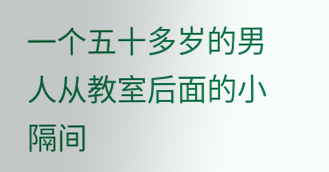一个五十多岁的男人从教室后面的小隔间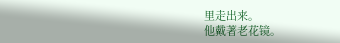里走出来。
他戴著老花镜。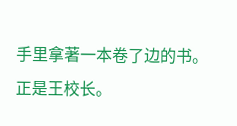手里拿著一本卷了边的书。
正是王校长。